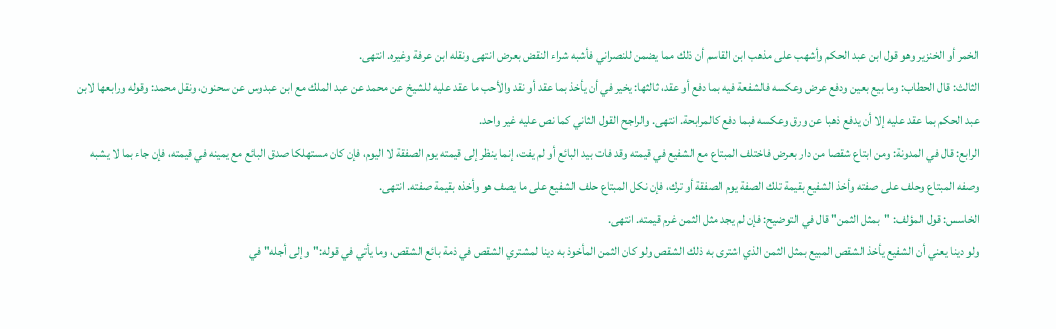الخمر أو الخنزير وهو قول ابن عبد الحكم وأشهب على مذهب ابن القاسم أن ذلك مما يضمن للنصراني فأشبه شراء النقض بعرض انتهى ونقله ابن عرفة وغيره. انتهى.
الثالث: قال الحطاب: وما بيع بعين ودفع عرض وعكسه فالشفعة فيه بما دفع أو عقد، ثالثها: يخير في أن يأخذ بما عقد أو نقد والأحب ما عقد عليه للشيخ عن محمد عن عبد الملك مع ابن عبدوس عن سحنون، ونقل محمد: وقوله ورابعها لابن عبد الحكم بما عقد عليه إلا أن يدفع ذهبا عن ورق وعكسه فبما دفع كالمرابحة. انتهى. والراجح القول الثاني كما نص عليه غير واحد.
الرابع: قال في المدونة: ومن ابتاع شقصا من دار بعرض فاختلف المبتاع مع الشفيع في قيمته وقد فات بيد البائع أو لم يفت، إنما ينظر إلى قيمته يوم الصفقة لا اليوم، فإن كان مستهلكا صدق البائع مع يمينه في قيمته، فإن جاء بما لا يشبه وصفه المبتاع وحلف على صفته وأخذ الشفيع بقيمة تلك الصفة يوم الصفقة أو ترك، فإن نكل المبتاع حلف الشفيع على ما يصف هو وأخذه بقيمة صفته. انتهى.
الخاسس: قول المؤلف: "بمثل الثمن" قال في التوضيح: فإن لم يجد مثل الثمن غرم قيمته. انتهى.
ولو دينا يعني أن الشفيع يأخذ الشقص المبيع بمثل الثمن الذي اشترى به ذلك الشقص ولو كان الثمن المأخوذ به دينا لمشتري الشقص في ذمة بائع الشقص، وما يأتي في قوله:"وإلى أجله" في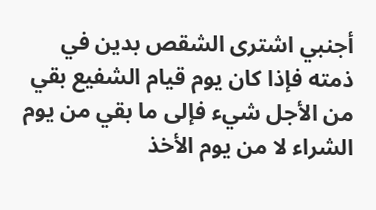أجنبي اشترى الشقص بدين في ذمته فإذا كان يوم قيام الشفيع بقي من الأجل شيء فإلى ما بقي من يوم الشراء لا من يوم الأخذ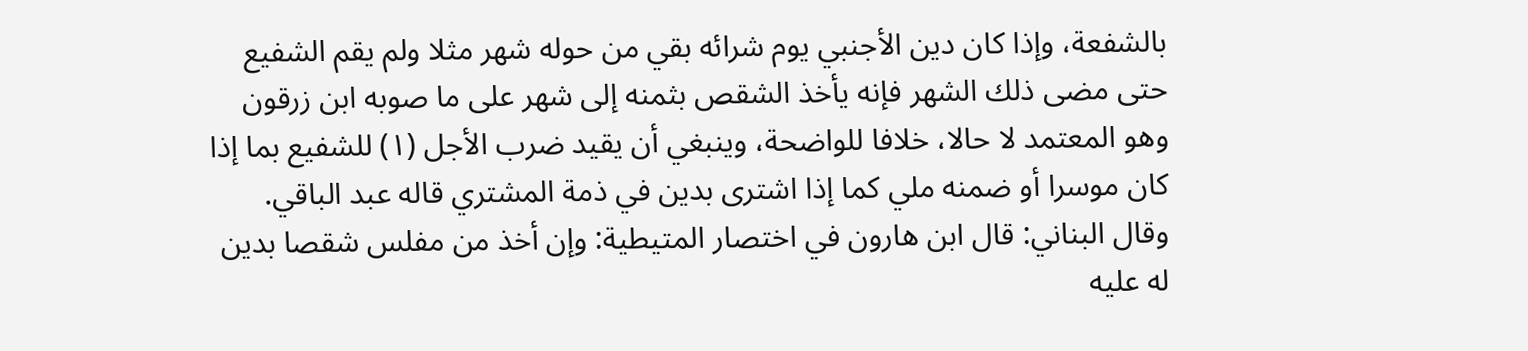بالشفعة، وإذا كان دين الأجنبي يوم شرائه بقي من حوله شهر مثلا ولم يقم الشفيع حتى مضى ذلك الشهر فإنه يأخذ الشقص بثمنه إلى شهر على ما صوبه ابن زرقون وهو المعتمد لا حالا، خلافا للواضحة، وينبغي أن يقيد ضرب الأجل (١) للشفيع بما إذا كان موسرا أو ضمنه ملي كما إذا اشترى بدين في ذمة المشتري قاله عبد الباقي.
وقال البناني: قال ابن هارون في اختصار المتيطية: وإن أخذ من مفلس شقصا بدين له عليه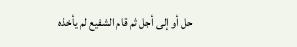حل أو إلى أجل ثم قام الشفيع لم يأخذه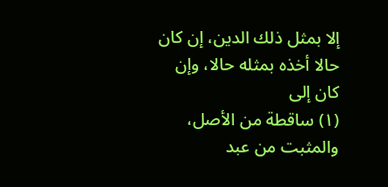إلا بمثل ذلك الدين، إن كان حالا أخذه بمثله حالا، وإن كان إلى
(١) ساقطة من الأصل، والمثبت من عبد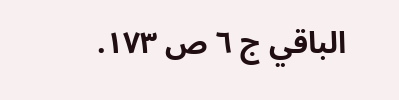الباقي ج ٦ ص ١٧٣.